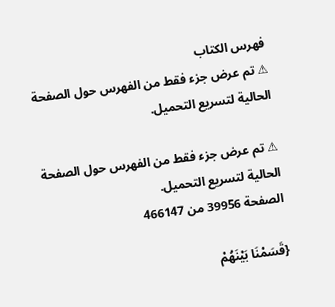فهرس الكتاب
⚠ تم عرض جزء فقط من الفهرس حول الصفحة الحالية لتسريع التحميل.

⚠ تم عرض جزء فقط من الفهرس حول الصفحة الحالية لتسريع التحميل.
الصفحة 39956 من 466147

{قَسَمْنَا بَيْنَهُمْ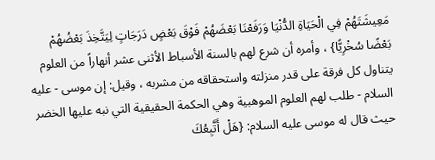مَعِيشَتَهُمْ فِي الْحَيَاةِ الدُّنْيَا وَرَفَعْنَا بَعْضَهُمْ فَوْقَ بَعْضٍ دَرَجَاتٍ لِيَتَّخِذَ بَعْضُهُمْ بَعْضًا سُخْرِيًّا} ، وأمره أن شرع لهم بالسنة الأسباط الأثنى عشر أنهاراً من العلوم يتناول كل فرقة على قدر منزلته واستحقاقه من مشربه ، وقيل: إن موسى - عليه السلام - طلب لهم العلوم الموهبية وهي الحكمة الحقيقية التي نبه عليها الخضر حيث قال له موسى عليه السلام: {هَلْ أَتَّبِعُكَ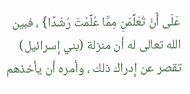عَلَى أَنْ تُعَلِّمَنِ مِمَّا عُلِّمْتَ رُشْدًا} ، فبين الله تعالى له أن منزلة (بني إسرائيل) تقصر عن إدراك ذلك ، وأمره أن يأخذهم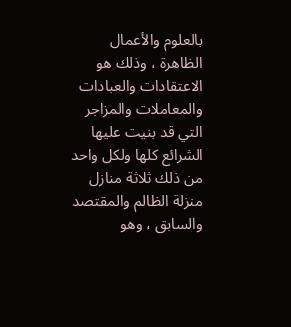بالعلوم والأعمال الظاهرة ، وذلك هو الاعتقادات والعبادات والمعاملات والمزاجر التي قد بنيت عليها الشرائع كلها ولكل واحد من ذلك ثلاثة منازل منزلة الظالم والمقتصد والسابق ، وهو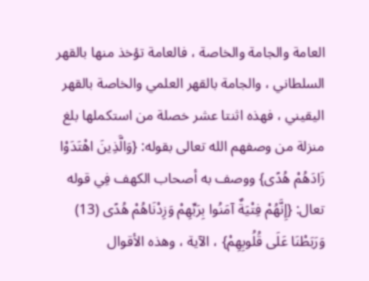العامة والجامة والخاصة ، فالعامة تؤخذ منها بالقهر السلطاني ، والجامة بالقهر العلمي والخاصة بالقهر اليقيني ، فهذه اثنتا عشر خصلة من استكملها بلغ منزلة من وصفهم الله تعالى بقوله: {وَالَّذِينَ اهْتَدَوْا زَادَهُمْ هُدًى} ووصف به أصحاب الكهف فِي قوله تعال: {إِنَّهُمْ فِتْيَةٌ آمَنُوا بِرَبِّهِمْ وَزِدْنَاهُمْ هُدًى (13) وَرَبَطْنَا عَلَى قُلُوبِهِمْ} ، الآية ، وهذه الأقوال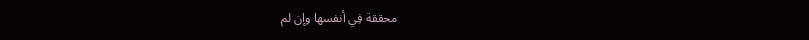محققة فِي أنفسها وإن لم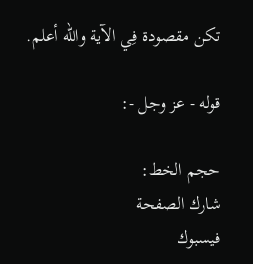تكن مقصودة فِي الآية والله أعلم.

قوله - عز وجل -:

حجم الخط:
شارك الصفحة
فيسبوك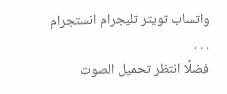واتساب تويتر تليجرام انستجرام
. . .
فضلًا انتظر تحميل الصوت